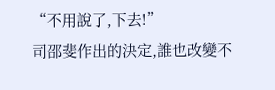“不用說了,下去!”
司邵斐作出的決定,誰也改變不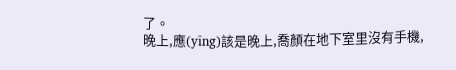了。
晚上,應(yīng)該是晚上,喬顏在地下室里沒有手機,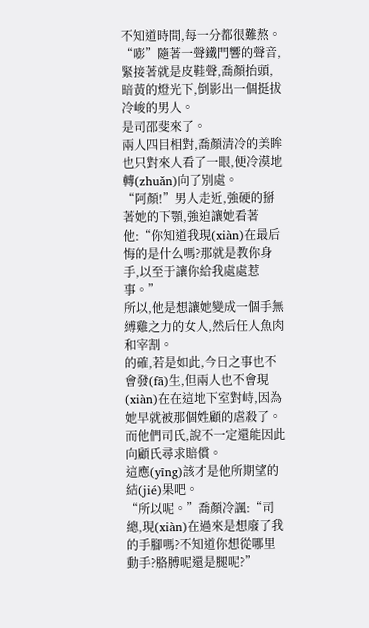不知道時間,每一分都很難熬。
“嘭”隨著一聲鐵門響的聲音,緊接著就是皮鞋聲,喬顏抬頭,暗黃的燈光下,倒影出一個挺拔冷峻的男人。
是司邵斐來了。
兩人四目相對,喬顏清冷的美眸也只對來人看了一眼,便冷漠地轉(zhuǎn)向了別處。
“阿顏!”男人走近,強硬的掰著她的下顎,強迫讓她看著他:“你知道我現(xiàn)在最后悔的是什么嗎?那就是教你身手,以至于讓你給我處處惹事。”
所以,他是想讓她變成一個手無縛雞之力的女人,然后任人魚肉和宰割。
的確,若是如此,今日之事也不會發(fā)生,但兩人也不會現(xiàn)在在這地下室對峙,因為她早就被那個姓顧的虐殺了。
而他們司氏,說不一定還能因此向顧氏尋求賠償。
這應(yīng)該才是他所期望的結(jié)果吧。
“所以呢。”喬顏冷諷:“司總,現(xiàn)在過來是想廢了我的手腳嗎?不知道你想從哪里動手?胳膊呢還是腿呢?”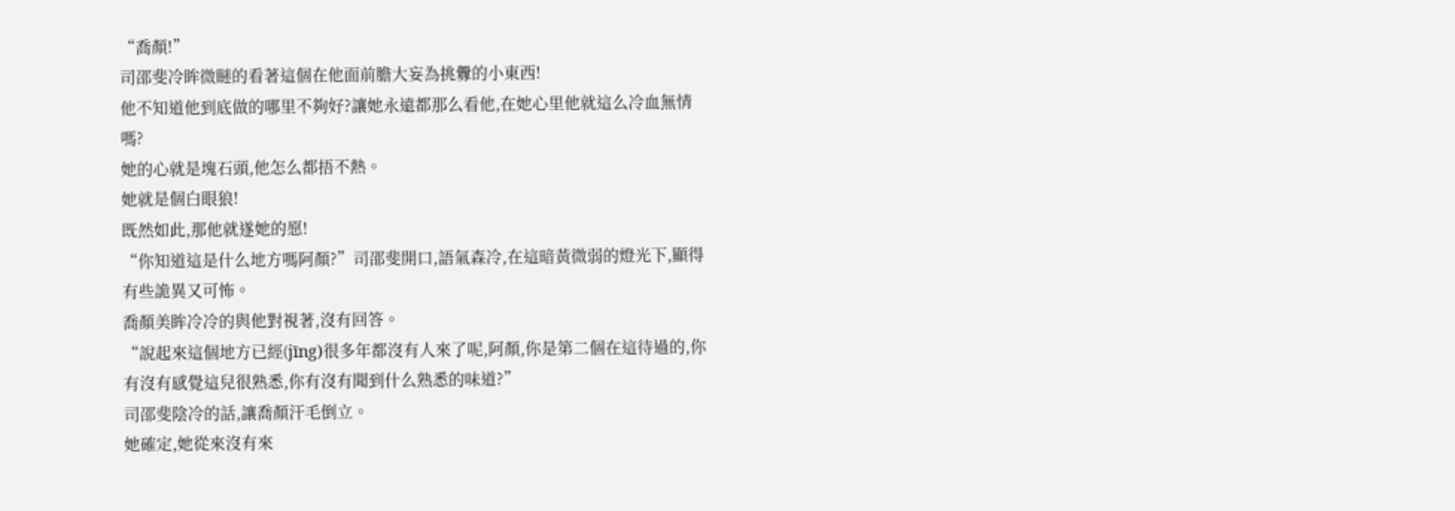“喬顏!”
司邵斐冷眸微瞇的看著這個在他面前膽大妄為挑釁的小東西!
他不知道他到底做的哪里不夠好?讓她永遠都那么看他,在她心里他就這么冷血無情嗎?
她的心就是塊石頭,他怎么都捂不熱。
她就是個白眼狼!
既然如此,那他就遂她的愿!
“你知道這是什么地方嗎阿顏?”司邵斐開口,語氣森冷,在這暗黃微弱的燈光下,顯得有些詭異又可怖。
喬顏美眸冷冷的與他對視著,沒有回答。
“說起來這個地方已經(jīng)很多年都沒有人來了呢,阿顏,你是第二個在這待過的,你有沒有感覺這兒很熟悉,你有沒有聞到什么熟悉的味道?”
司邵斐陰冷的話,讓喬顏汗毛倒立。
她確定,她從來沒有來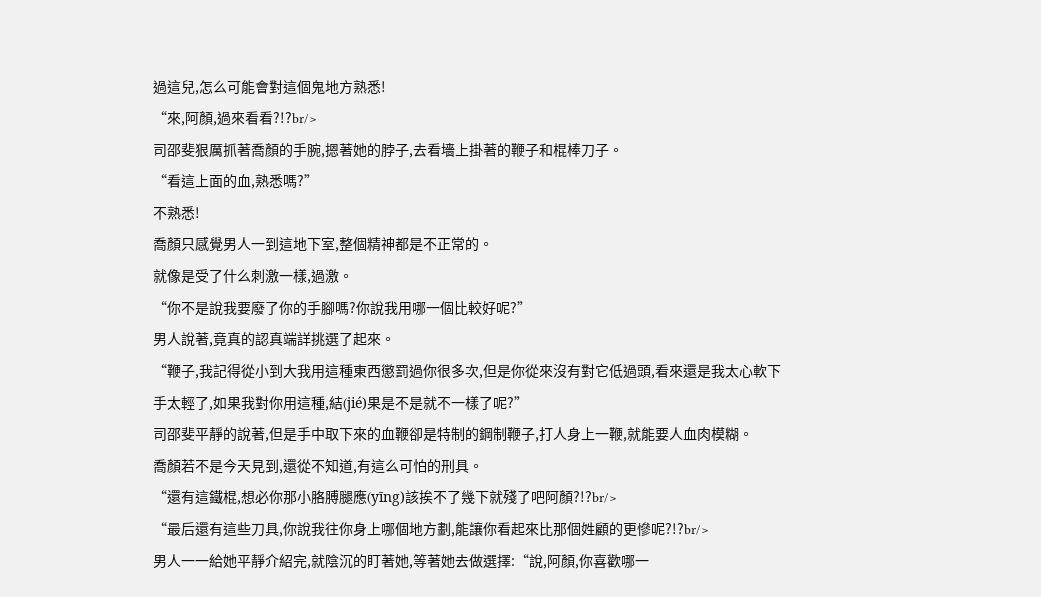過這兒,怎么可能會對這個鬼地方熟悉!
“來,阿顏,過來看看?!?br/>
司邵斐狠厲抓著喬顏的手腕,摁著她的脖子,去看墻上掛著的鞭子和棍棒刀子。
“看這上面的血,熟悉嗎?”
不熟悉!
喬顏只感覺男人一到這地下室,整個精神都是不正常的。
就像是受了什么刺激一樣,過激。
“你不是說我要廢了你的手腳嗎?你說我用哪一個比較好呢?”
男人說著,竟真的認真端詳挑選了起來。
“鞭子,我記得從小到大我用這種東西懲罰過你很多次,但是你從來沒有對它低過頭,看來還是我太心軟下手太輕了,如果我對你用這種,結(jié)果是不是就不一樣了呢?”
司邵斐平靜的說著,但是手中取下來的血鞭卻是特制的鋼制鞭子,打人身上一鞭,就能要人血肉模糊。
喬顏若不是今天見到,還從不知道,有這么可怕的刑具。
“還有這鐵棍,想必你那小胳膊腿應(yīng)該挨不了幾下就殘了吧阿顏?!?br/>
“最后還有這些刀具,你說我往你身上哪個地方劃,能讓你看起來比那個姓顧的更慘呢?!?br/>
男人一一給她平靜介紹完,就陰沉的盯著她,等著她去做選擇:“說,阿顏,你喜歡哪一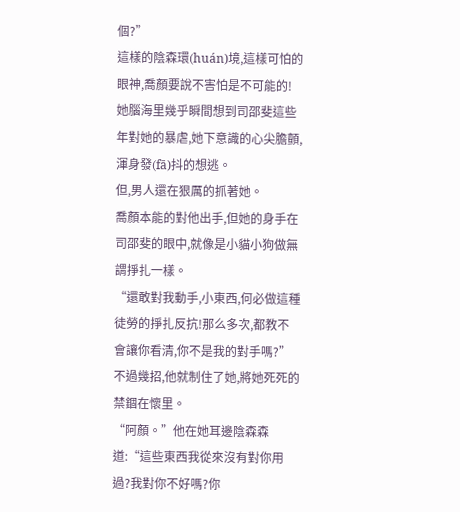個?”
這樣的陰森環(huán)境,這樣可怕的眼神,喬顏要說不害怕是不可能的!
她腦海里幾乎瞬間想到司邵斐這些年對她的暴虐,她下意識的心尖膽顫,渾身發(fā)抖的想逃。
但,男人還在狠厲的抓著她。
喬顏本能的對他出手,但她的身手在司邵斐的眼中,就像是小貓小狗做無謂掙扎一樣。
“還敢對我動手,小東西,何必做這種徒勞的掙扎反抗!那么多次,都教不會讓你看清,你不是我的對手嗎?”
不過幾招,他就制住了她,將她死死的禁錮在懷里。
“阿顏。”他在她耳邊陰森森道:“這些東西我從來沒有對你用過?我對你不好嗎?你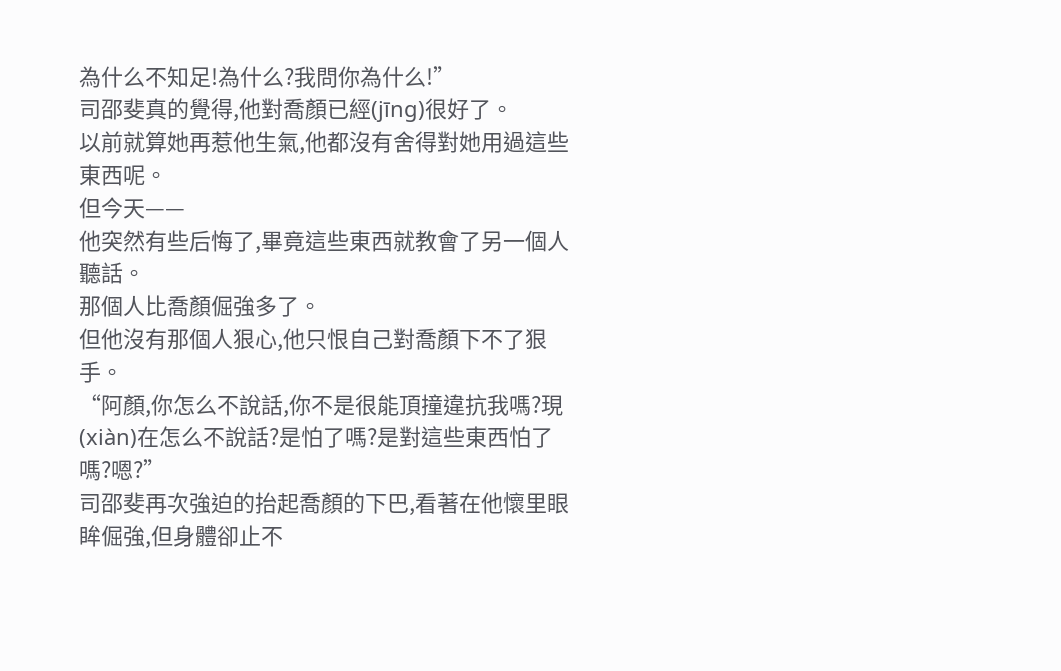為什么不知足!為什么?我問你為什么!”
司邵斐真的覺得,他對喬顏已經(jīng)很好了。
以前就算她再惹他生氣,他都沒有舍得對她用過這些東西呢。
但今天——
他突然有些后悔了,畢竟這些東西就教會了另一個人聽話。
那個人比喬顏倔強多了。
但他沒有那個人狠心,他只恨自己對喬顏下不了狠手。
“阿顏,你怎么不說話,你不是很能頂撞違抗我嗎?現(xiàn)在怎么不說話?是怕了嗎?是對這些東西怕了嗎?嗯?”
司邵斐再次強迫的抬起喬顏的下巴,看著在他懷里眼眸倔強,但身體卻止不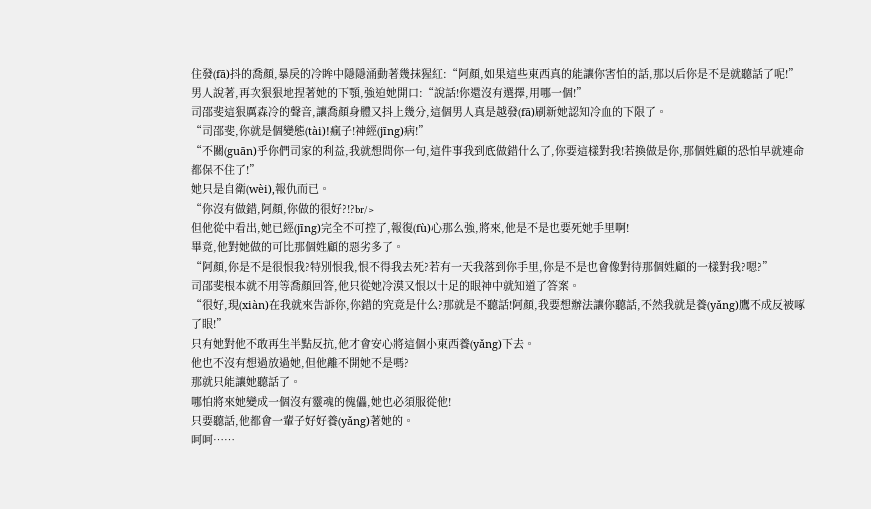住發(fā)抖的喬顏,暴戾的冷眸中隱隱涌動著幾抹猩紅:“阿顏,如果這些東西真的能讓你害怕的話,那以后你是不是就聽話了呢!”
男人說著,再次狠狠地捏著她的下顎,強迫她開口:“說話!你還沒有選擇,用哪一個!”
司邵斐這狠厲森冷的聲音,讓喬顏身體又抖上幾分,這個男人真是越發(fā)刷新她認知冷血的下限了。
“司邵斐,你就是個變態(tài)!瘋子!神經(jīng)病!”
“不關(guān)乎你們司家的利益,我就想問你一句,這件事我到底做錯什么了,你要這樣對我!若換做是你,那個姓顧的恐怕早就連命都保不住了!”
她只是自衛(wèi),報仇而已。
“你沒有做錯,阿顏,你做的很好?!?br/>
但他從中看出,她已經(jīng)完全不可控了,報復(fù)心那么強,將來,他是不是也要死她手里啊!
畢竟,他對她做的可比那個姓顧的惡劣多了。
“阿顏,你是不是很恨我?特別恨我,恨不得我去死?若有一天我落到你手里,你是不是也會像對待那個姓顧的一樣對我?嗯?”
司邵斐根本就不用等喬顏回答,他只從她冷漠又恨以十足的眼神中就知道了答案。
“很好,現(xiàn)在我就來告訴你,你錯的究竟是什么?那就是不聽話!阿顏,我要想辦法讓你聽話,不然我就是養(yǎng)鷹不成反被啄了眼!”
只有她對他不敢再生半點反抗,他才會安心將這個小東西養(yǎng)下去。
他也不沒有想過放過她,但他離不開她不是嗎?
那就只能讓她聽話了。
哪怕將來她變成一個沒有靈魂的傀儡,她也必須服從他!
只要聽話,他都會一輩子好好養(yǎng)著她的。
呵呵……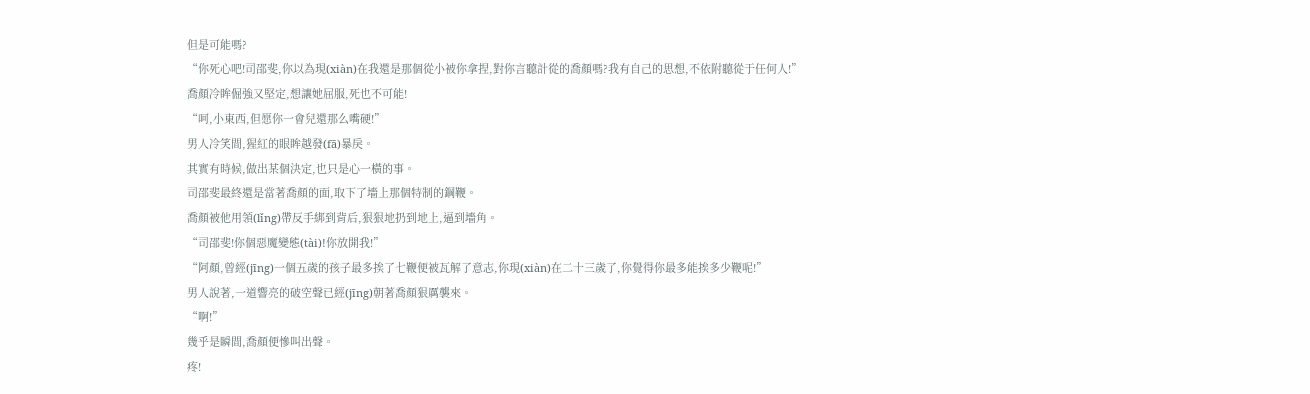但是可能嗎?
“你死心吧!司邵斐,你以為現(xiàn)在我還是那個從小被你拿捏,對你言聽計從的喬顏嗎?我有自己的思想,不依附聽從于任何人!”
喬顏冷眸倔強又堅定,想讓她屈服,死也不可能!
“呵,小東西,但愿你一會兒還那么嘴硬!”
男人冷笑間,猩紅的眼眸越發(fā)暴戾。
其實有時候,做出某個決定,也只是心一橫的事。
司邵斐最終還是當著喬顏的面,取下了墻上那個特制的鋼鞭。
喬顏被他用領(lǐng)帶反手綁到背后,狠狠地扔到地上,逼到墻角。
“司邵斐!你個惡魔變態(tài)!你放開我!”
“阿顏,曾經(jīng)一個五歲的孩子最多挨了七鞭便被瓦解了意志,你現(xiàn)在二十三歲了,你覺得你最多能挨多少鞭呢!”
男人說著,一道響亮的破空聲已經(jīng)朝著喬顏狠厲襲來。
“啊!”
幾乎是瞬間,喬顏便慘叫出聲。
疼!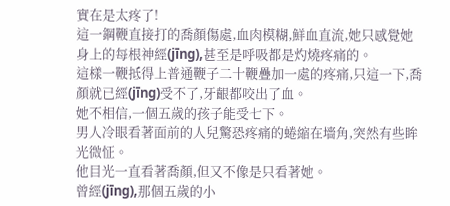實在是太疼了!
這一鋼鞭直接打的喬顏傷處,血肉模糊,鮮血直流,她只感覺她身上的每根神經(jīng),甚至是呼吸都是灼燒疼痛的。
這樣一鞭抵得上普通鞭子二十鞭疊加一處的疼痛,只這一下,喬顏就已經(jīng)受不了,牙齦都咬出了血。
她不相信,一個五歲的孩子能受七下。
男人冷眼看著面前的人兒驚恐疼痛的蜷縮在墻角,突然有些眸光微怔。
他目光一直看著喬顏,但又不像是只看著她。
曾經(jīng),那個五歲的小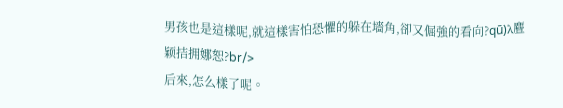男孩也是這樣呢,就這樣害怕恐懼的躲在墻角,卻又倔強的看向?qū)λ麆颖拮拥娜恕?br/>
后來,怎么樣了呢。